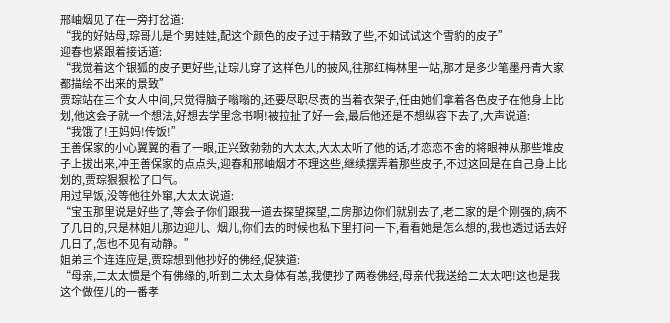邢岫烟见了在一旁打岔道:
“我的好姑母,琮哥儿是个男娃娃,配这个颜色的皮子过于精致了些,不如试试这个雪豹的皮子”
迎春也紧跟着接话道:
“我觉着这个银狐的皮子更好些,让琮儿穿了这样色儿的披风,往那红梅林里一站,那才是多少笔墨丹青大家都描绘不出来的景致”
贾琮站在三个女人中间,只觉得脑子嗡嗡的,还要尽职尽责的当着衣架子,任由她们拿着各色皮子在他身上比划,他这会子就一个想法,好想去学里念书啊!被拉扯了好一会,最后他还是不想纵容下去了,大声说道:
“我饿了!王妈妈!传饭!”
王善保家的小心翼翼的看了一眼,正兴致勃勃的大太太,大太太听了他的话,才恋恋不舍的将眼神从那些堆皮子上拔出来,冲王善保家的点点头,迎春和邢岫烟才不理这些,继续摆弄着那些皮子,不过这回是在自己身上比划的,贾琮狠狠松了口气。
用过早饭,没等他往外窜,大太太说道:
“宝玉那里说是好些了,等会子你们跟我一道去探望探望,二房那边你们就别去了,老二家的是个刚强的,病不了几日的,只是林姐儿那边迎儿、烟儿,你们去的时候也私下里打问一下,看看她是怎么想的,我也透过话去好几日了,怎也不见有动静。”
姐弟三个连连应是,贾琮想到他抄好的佛经,促狭道:
“母亲,二太太惯是个有佛缘的,听到二太太身体有恙,我便抄了两卷佛经,母亲代我送给二太太吧!这也是我这个做侄儿的一番孝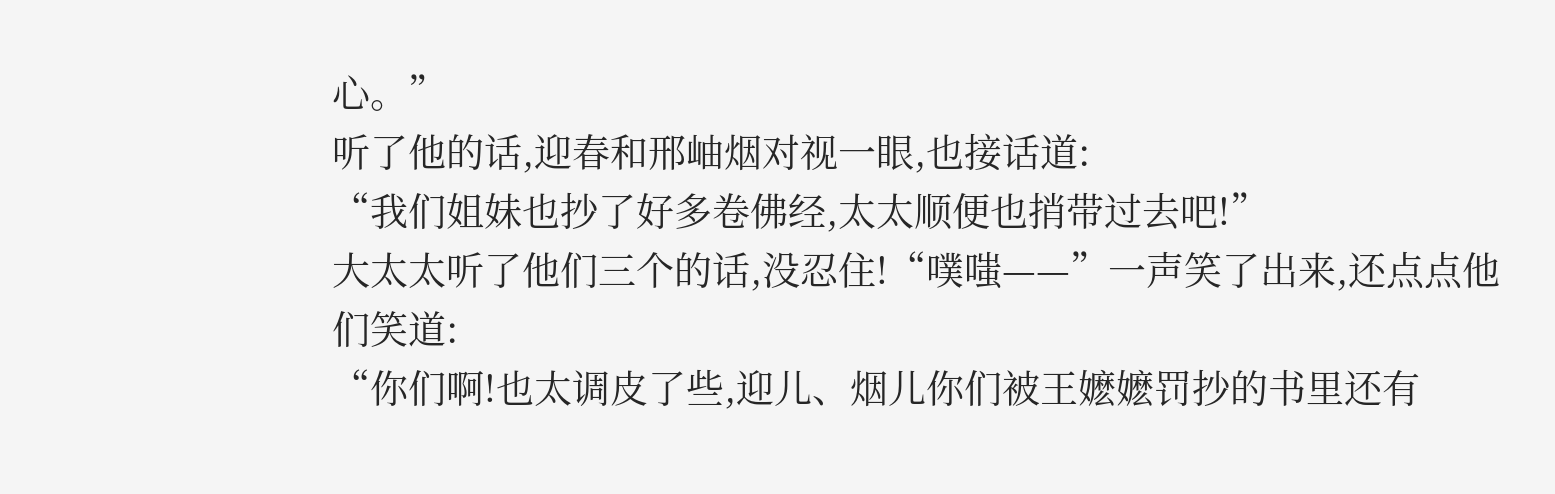心。”
听了他的话,迎春和邢岫烟对视一眼,也接话道:
“我们姐妹也抄了好多卷佛经,太太顺便也捎带过去吧!”
大太太听了他们三个的话,没忍住!“噗嗤——”一声笑了出来,还点点他们笑道:
“你们啊!也太调皮了些,迎儿、烟儿你们被王嬷嬷罚抄的书里还有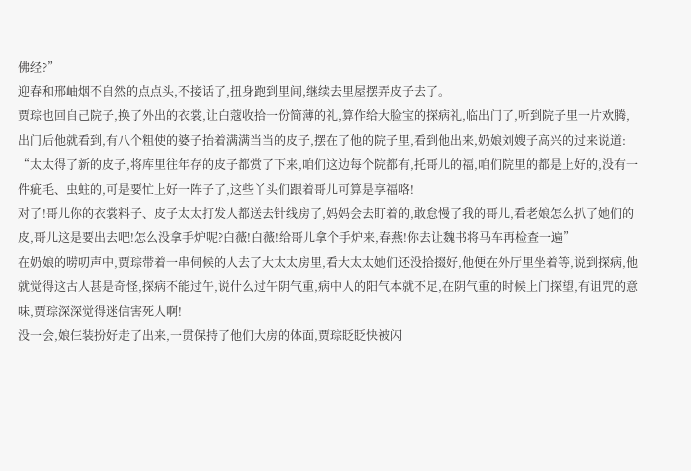佛经?”
迎春和邢岫烟不自然的点点头,不接话了,扭身跑到里间,继续去里屋摆弄皮子去了。
贾琮也回自己院子,换了外出的衣裳,让白蔻收拾一份简薄的礼,算作给大脸宝的探病礼,临出门了,听到院子里一片欢腾,出门后他就看到,有八个粗使的婆子抬着满满当当的皮子,摆在了他的院子里,看到他出来,奶娘刘嫂子高兴的过来说道:
“太太得了新的皮子,将库里往年存的皮子都赏了下来,咱们这边每个院都有,托哥儿的福,咱们院里的都是上好的,没有一件疵毛、虫蛀的,可是要忙上好一阵子了,这些丫头们跟着哥儿可算是享福咯!
对了!哥儿你的衣裳料子、皮子太太打发人都送去针线房了,妈妈会去盯着的,敢怠慢了我的哥儿,看老娘怎么扒了她们的皮,哥儿这是要出去吧!怎么没拿手炉呢?白薇!白薇!给哥儿拿个手炉来,春燕!你去让魏书将马车再检查一遍”
在奶娘的唠叨声中,贾琮带着一串伺候的人去了大太太房里,看大太太她们还没拾掇好,他便在外厅里坐着等,说到探病,他就觉得这古人甚是奇怪,探病不能过午,说什么过午阴气重,病中人的阳气本就不足,在阴气重的时候上门探望,有诅咒的意味,贾琮深深觉得迷信害死人啊!
没一会,娘仨装扮好走了出来,一贯保持了他们大房的体面,贾琮眨眨快被闪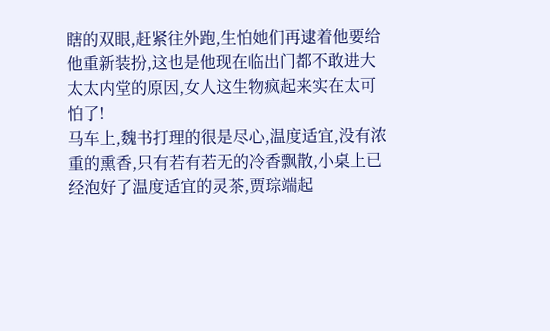瞎的双眼,赶紧往外跑,生怕她们再逮着他要给他重新装扮,这也是他现在临出门都不敢进大太太内堂的原因,女人这生物疯起来实在太可怕了!
马车上,魏书打理的很是尽心,温度适宜,没有浓重的熏香,只有若有若无的冷香飘散,小桌上已经泡好了温度适宜的灵茶,贾琮端起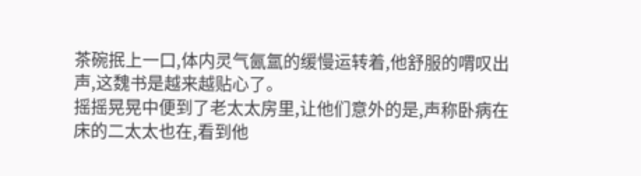茶碗抿上一口,体内灵气氤氲的缓慢运转着,他舒服的喟叹出声,这魏书是越来越贴心了。
摇摇晃晃中便到了老太太房里,让他们意外的是,声称卧病在床的二太太也在,看到他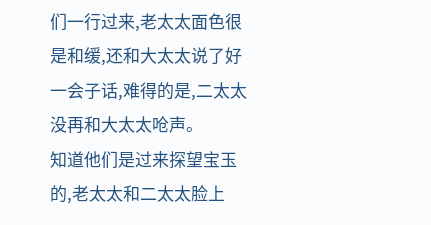们一行过来,老太太面色很是和缓,还和大太太说了好一会子话,难得的是,二太太没再和大太太呛声。
知道他们是过来探望宝玉的,老太太和二太太脸上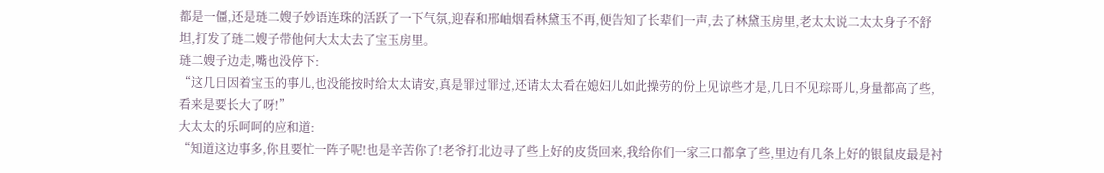都是一僵,还是琏二嫂子妙语连珠的活跃了一下气氛,迎春和邢岫烟看林黛玉不再,便告知了长辈们一声,去了林黛玉房里,老太太说二太太身子不舒坦,打发了琏二嫂子带他何大太太去了宝玉房里。
琏二嫂子边走,嘴也没停下:
“这几日因着宝玉的事儿,也没能按时给太太请安,真是罪过罪过,还请太太看在媳妇儿如此操劳的份上见谅些才是,几日不见琮哥儿,身量都高了些,看来是要长大了呀!”
大太太的乐呵呵的应和道:
“知道这边事多,你且要忙一阵子呢!也是辛苦你了!老爷打北边寻了些上好的皮货回来,我给你们一家三口都拿了些,里边有几条上好的银鼠皮最是衬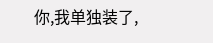你,我单独装了,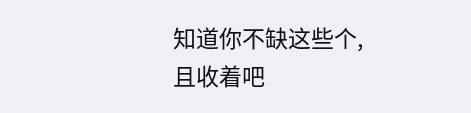知道你不缺这些个,且收着吧